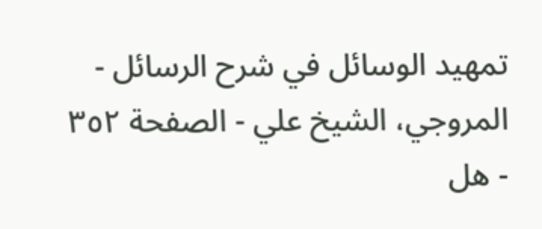تمهيد الوسائل في شرح الرسائل - المروجي، الشيخ علي - الصفحة ٣٥٢ - هل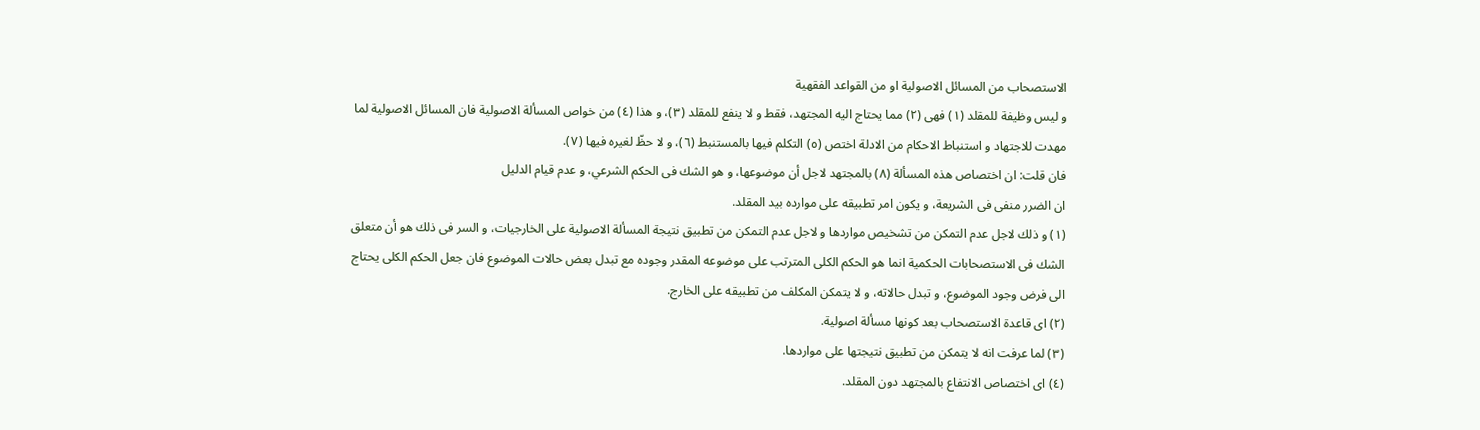الاستصحاب من المسائل الاصولية او من القواعد الفقهية
و ليس وظيفة للمقلد (١) فهى (٢) مما يحتاج اليه المجتهد، فقط و لا ينفع للمقلد (٣)، و هذا (٤) من خواص المسألة الاصولية فان المسائل الاصولية لما مهدت للاجتهاد و استنباط الاحكام من الادلة اختص (٥) التكلم فيها بالمستنبط (٦)، و لا حظّ لغيره فيها (٧).
فان قلت: ان اختصاص هذه المسألة (٨) بالمجتهد لاجل أن موضوعها، و هو الشك فى الحكم الشرعي، و عدم قيام الدليل
ان الضرر منفى فى الشريعة، و يكون امر تطبيقه على موارده بيد المقلد.
(١) و ذلك لاجل عدم التمكن من تشخيص مواردها و لاجل عدم التمكن من تطبيق نتيجة المسألة الاصولية على الخارجيات، و السر فى ذلك هو أن متعلق الشك فى الاستصحابات الحكمية انما هو الحكم الكلى المترتب على موضوعه المقدر وجوده مع تبدل بعض حالات الموضوع فان جعل الحكم الكلى يحتاج الى فرض وجود الموضوع، و تبدل حالاته، و لا يتمكن المكلف من تطبيقه على الخارج.
(٢) اى قاعدة الاستصحاب بعد كونها مسألة اصولية.
(٣) لما عرفت انه لا يتمكن من تطبيق نتيجتها على مواردها.
(٤) اى اختصاص الانتفاع بالمجتهد دون المقلد.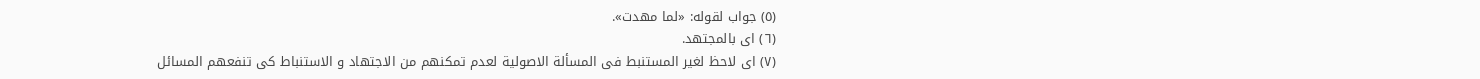(٥) جواب لقوله: «لما مهدت».
(٦) اى بالمجتهد.
(٧) اى لاحظ لغير المستنبط فى المسألة الاصولية لعدم تمكنهم من الاجتهاد و الاستنباط كى تنفعهم المسائل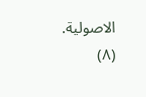الاصولية.
(٨)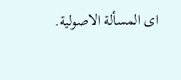اى المسألة الاصولية.